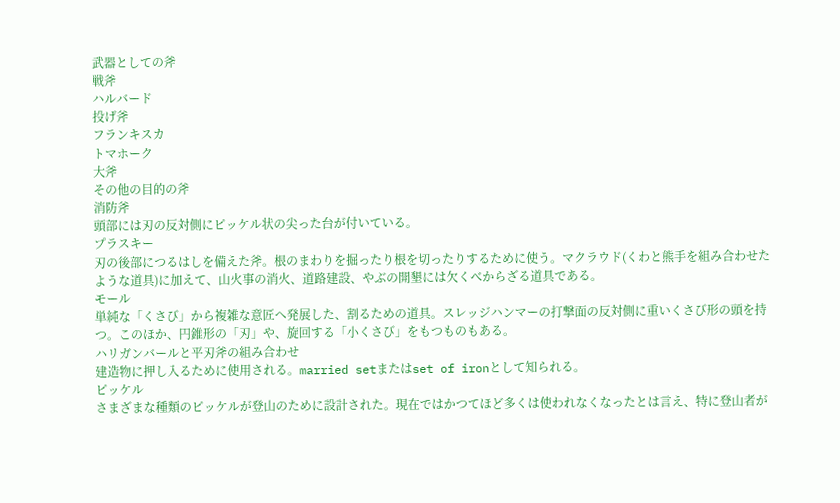武器としての斧
戦斧
ハルバード
投げ斧
フランキスカ
トマホーク
大斧
その他の目的の斧
消防斧
頭部には刃の反対側にピッケル状の尖った台が付いている。
プラスキー
刃の後部につるはしを備えた斧。根のまわりを掘ったり根を切ったりするために使う。マクラウド(くわと熊手を組み合わせたような道具)に加えて、山火事の消火、道路建設、やぶの開墾には欠くべからざる道具である。
モール
単純な「くさび」から複雑な意匠へ発展した、割るための道具。スレッジハンマーの打撃面の反対側に重いくさび形の頭を持つ。このほか、円錐形の「刃」や、旋回する「小くさび」をもつものもある。
ハリガンバールと平刃斧の組み合わせ
建造物に押し入るために使用される。married setまたはset of ironとして知られる。
ピッケル
さまざまな種類のピッケルが登山のために設計された。現在ではかつてほど多くは使われなくなったとは言え、特に登山者が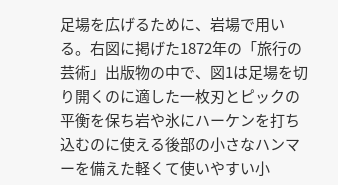足場を広げるために、岩場で用いる。右図に掲げた1872年の「旅行の芸術」出版物の中で、図1は足場を切り開くのに適した一枚刃とピックの平衡を保ち岩や氷にハーケンを打ち込むのに使える後部の小さなハンマーを備えた軽くて使いやすい小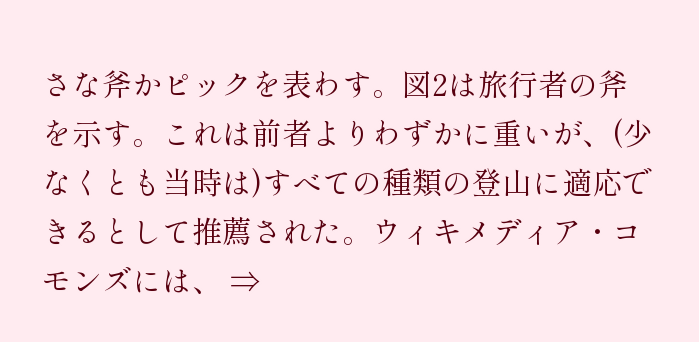さな斧かピックを表わす。図2は旅行者の斧を示す。これは前者よりわずかに重いが、(少なくとも当時は)すべての種類の登山に適応できるとして推薦された。ウィキメディア・コモンズには、 ⇒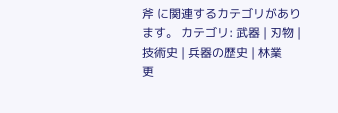斧 に関連するカテゴリがあります。 カテゴリ: 武器 | 刃物 | 技術史 | 兵器の歴史 | 林業
更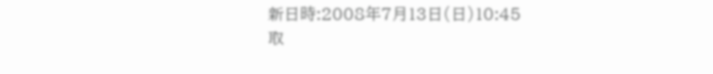新日時:2008年7月13日(日)10:45
取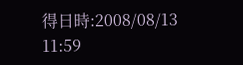得日時:2008/08/13 11:59